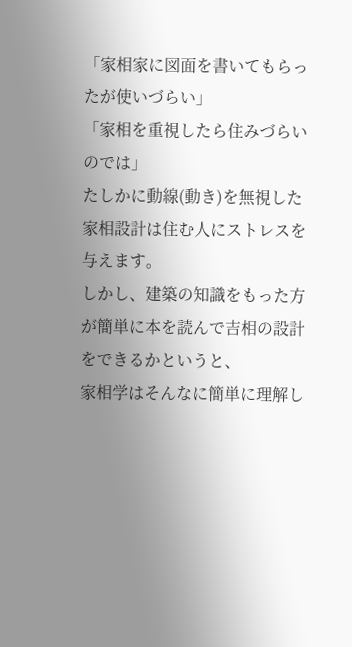「家相家に図面を書いてもらったが使いづらい」
「家相を重視したら住みづらいのでは」
たしかに動線(動き)を無視した家相設計は住む人にストレスを与えます。
しかし、建築の知識をもった方が簡単に本を読んで吉相の設計をできるかというと、
家相学はそんなに簡単に理解し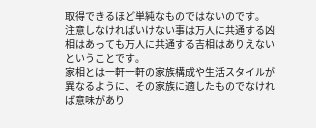取得できるほど単純なものではないのです。
注意しなければいけない事は万人に共通する凶相はあっても万人に共通する吉相はありえないということです。
家相とは一軒一軒の家族構成や生活スタイルが異なるように、その家族に適したものでなければ意味があり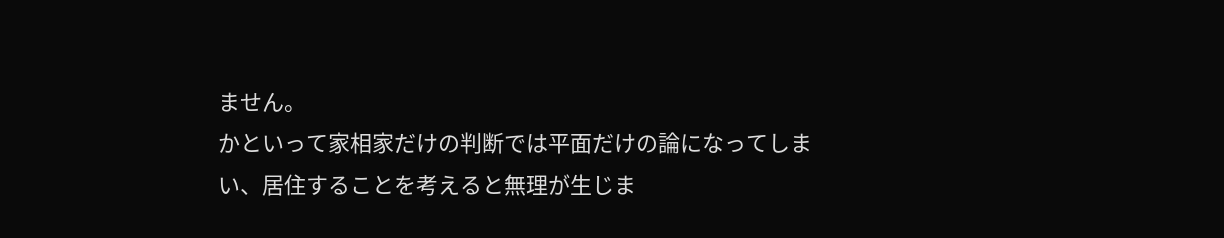ません。
かといって家相家だけの判断では平面だけの論になってしまい、居住することを考えると無理が生じま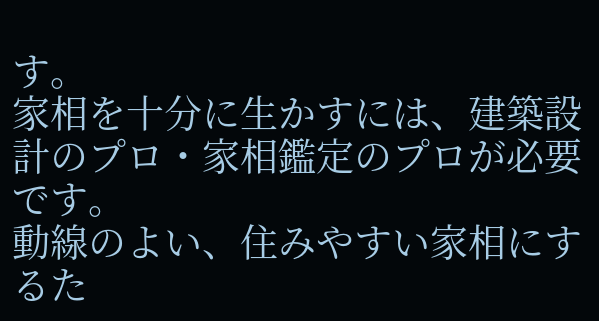す。
家相を十分に生かすには、建築設計のプロ・家相鑑定のプロが必要です。
動線のよい、住みやすい家相にするた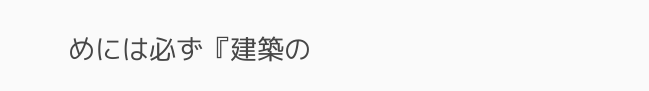めには必ず『建築の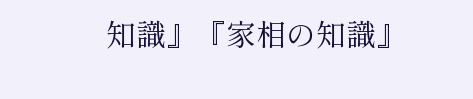知識』『家相の知識』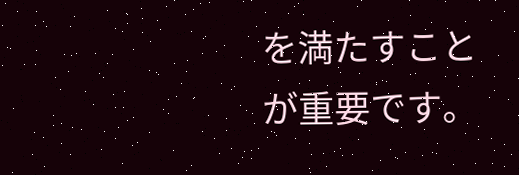を満たすことが重要です。